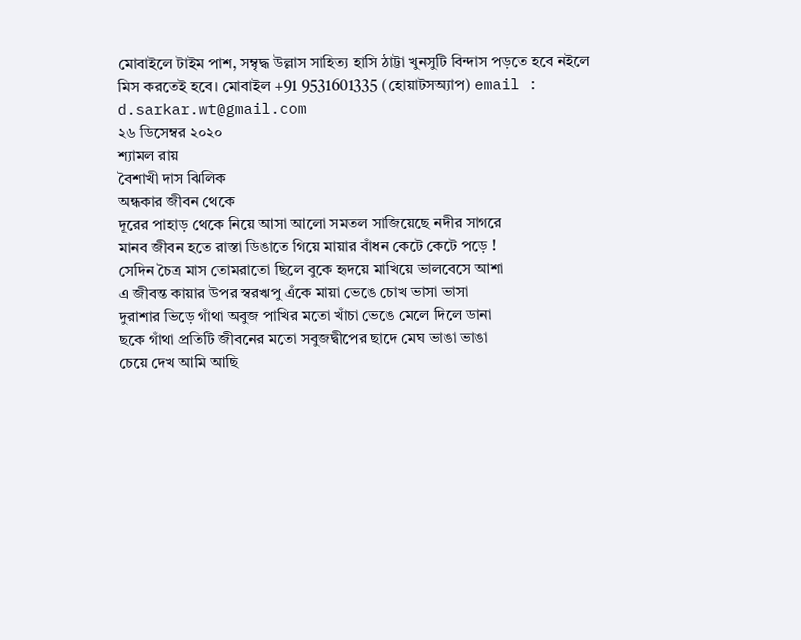মোবাইলে টাইম পাশ, সম্বৃদ্ধ উল্লাস সাহিত্য হাসি ঠাট্টা খুনসুটি বিন্দাস পড়তে হবে নইলে মিস করতেই হবে। মোবাইল +91 9531601335 (হোয়াটসঅ্যাপ) email : d.sarkar.wt@gmail.com
২৬ ডিসেম্বর ২০২০
শ্যামল রায়
বৈশাখী দাস ঝিলিক
অন্ধকার জীবন থেকে
দূরের পাহাড় থেকে নিয়ে আসা আলো সমতল সাজিয়েছে নদীর সাগরে
মানব জীবন হতে রাস্তা ডিঙাতে গিয়ে মায়ার বাঁধন কেটে কেটে পড়ে !
সেদিন চৈত্র মাস তোমরাতো ছিলে বুকে হৃদয়ে মাখিয়ে ভালবেসে আশা
এ জীবন্ত কায়ার উপর স্বরঋপু এঁকে মায়া ভেঙে চোখ ভাসা ভাসা
দুরাশার ভিড়ে গাঁথা অবুজ পাখির মতো খাঁচা ভেঙে মেলে দিলে ডানা
ছকে গাঁথা প্রতিটি জীবনের মতো সবুজদ্বীপের ছাদে মেঘ ভাঙা ভাঙা
চেয়ে দেখ আমি আছি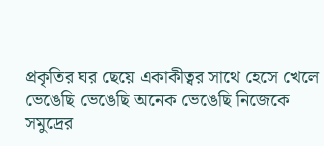প্রকৃতির ঘর ছেয়ে একাকীত্বর সাথে হেসে খেলে
ভেঙেছি ভেঙেছি অনেক ভেঙেছি নিজেকে সমুদ্রের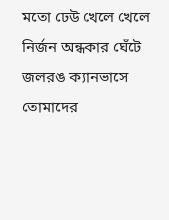মতো ঢেউ খেলে খেলে
নির্জন অন্ধকার ঘেঁটে জলরঙ ক্যানভাসে তোমাদের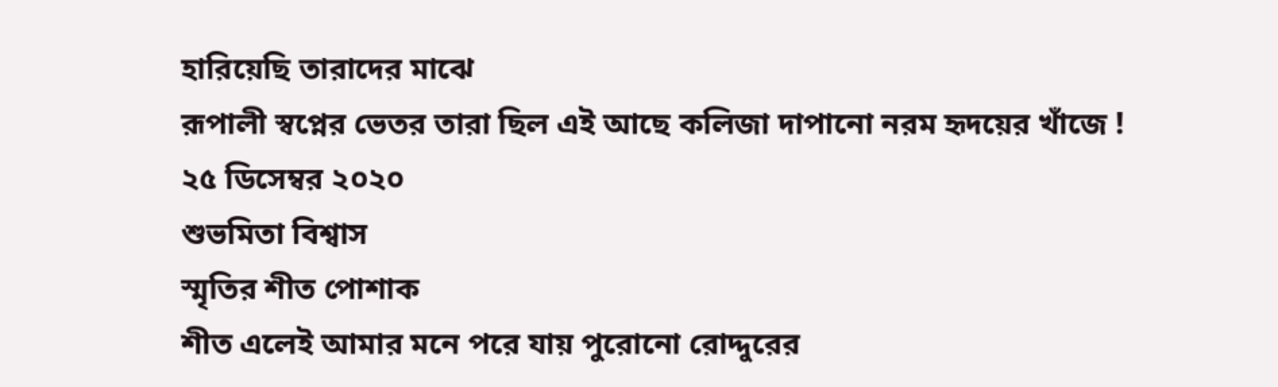হারিয়েছি তারাদের মাঝে
রূপালী স্বপ্নের ভেতর তারা ছিল এই আছে কলিজা দাপানো নরম হৃদয়ের খাঁজে !
২৫ ডিসেম্বর ২০২০
শুভমিতা বিশ্বাস
স্মৃতির শীত পোশাক
শীত এলেই আমার মনে পরে যায় পুরোনো রোদ্দুরের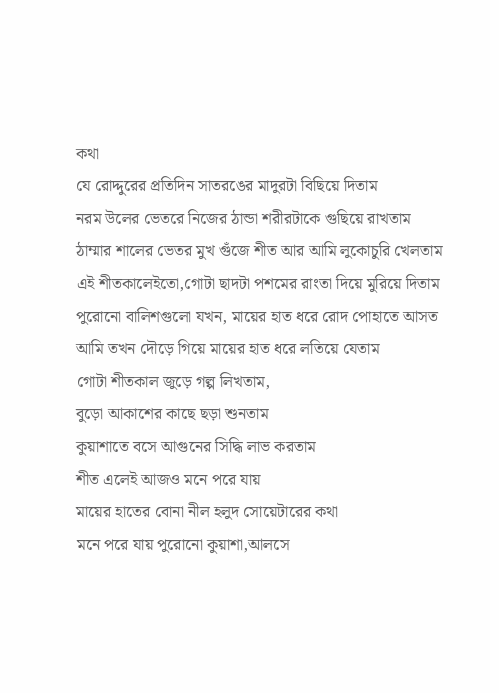কথা
যে রোদ্দুরের প্রতিদিন সাতরঙের মাদুরটা বিছিয়ে দিতাম
নরম উলের ভেতরে নিজের ঠান্ডা শরীরটাকে গুছিয়ে রাখতাম
ঠাম্মার শালের ভেতর মুখ গুঁজে শীত আর আমি লুকোচুরি খেলতাম
এই শীতকালেইতো,গোটা ছাদটা পশমের রাংতা দিয়ে মুরিয়ে দিতাম
পুরোনো বালিশগুলো যখন, মায়ের হাত ধরে রোদ পোহাতে আসত
আমি তখন দৌড়ে গিয়ে মায়ের হাত ধরে লতিয়ে যেতাম
গোটা শীতকাল জুড়ে গল্প লিখতাম,
বুড়ো আকাশের কাছে ছড়া শুনতাম
কুয়াশাতে বসে আগুনের সিদ্ধি লাভ করতাম
শীত এলেই আজও মনে পরে যায়
মায়ের হাতের বোনা নীল হলুদ সোয়েটারের কথা
মনে পরে যায় পুরোনো কুয়াশা,আলসে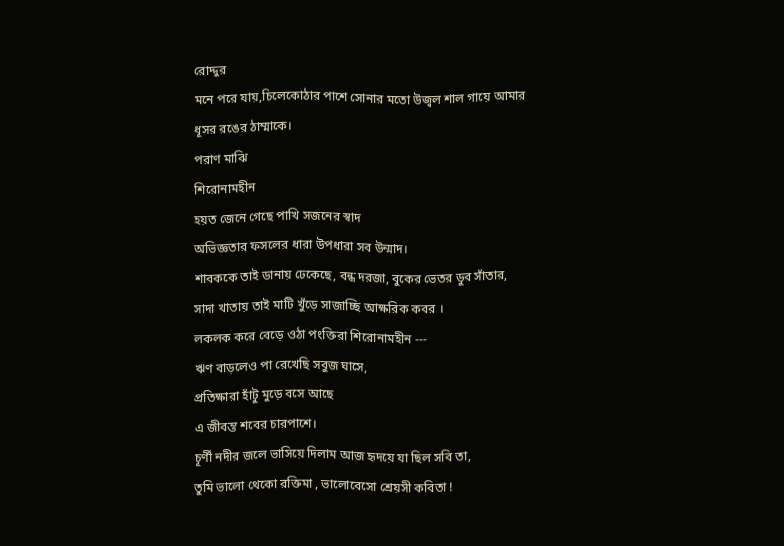রোদ্দুর
মনে পরে যায়,চিলেকোঠার পাশে সোনার মতো উজ্বল শাল গায়ে আমার
ধূসর রঙের ঠাম্মাকে।
পরাণ মাঝি
শিরোনামহীন
হয়ত জেনে গেছে পাখি সজনের স্বাদ
অভিজ্ঞতার ফসলের ধারা উপধারা সব উন্মাদ।
শাবককে তাই ডানায় ঢেকেছে, বন্ধ দরজা, বুকের ভেতর ডুব সাঁতার,
সাদা খাতায় তাই মাটি খুঁড়ে সাজাচ্ছি আক্ষরিক কবর ।
লকলক করে বেড়ে ওঠা পংক্তিরা শিরোনামহীন ---
ঋণ বাড়লেও পা রেখেছি সবুজ ঘাসে,
প্রতিক্ষারা হাঁটু মুড়ে বসে আছে
এ জীবন্ত শবের চারপাশে।
চূর্ণী নদীর জলে ভাসিয়ে দিলাম আজ হৃদয়ে যা ছিল সবি তা,
তুমি ভালো থেকো রক্তিমা , ভালোবেসো শ্রেয়সী কবিতা !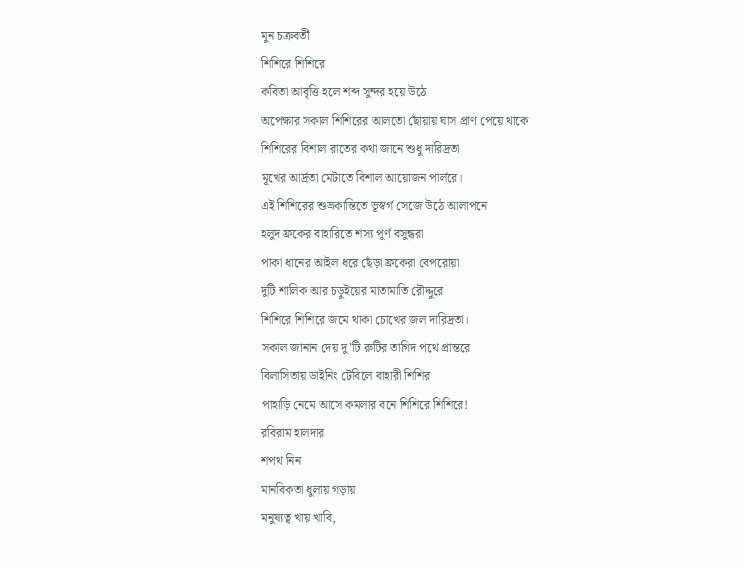মুন চক্রবর্তী
শিশিরে শিশিরে
কবিতা আবৃত্তি হলে শব্দ সুন্দর হয়ে উঠে
অপেক্ষার সকাল শিশিরের আলতো ছোঁয়ায় ঘাস প্রাণ পেয়ে থাকে
শিশিরের বিশাল রাতের কথা জানে শুধু দারিদ্রতা
মূখের আর্দ্রতা মেটাতে বিশাল আয়োজন পার্লরে।
এই শিশিরের শুভ্রকান্তিতে ভূস্বর্গ সেজে উঠে আলাপনে
হলুদ ফ্রকের বাহারিতে শস্য পূর্ণ বসুন্ধরা
পাকা ধানের আইল ধরে ছেঁড়া ফ্রকেরা বেপরোয়া
দুটি শালিক আর চড়ুইয়ের মাতামাতি রৌদ্দুরে
শিশিরে শিশিরে জমে থাকা চোখের জল দারিদ্রতা।
সকাল জানান দেয় দু’টি রুটির তাগিদ পথে প্রান্তরে
বিলাসিতায় ডাইনিং টেবিলে বাহারী শিশির
পাহাড়ি নেমে আসে কমলার বনে শিশিরে শিশিরে!
রবিরাম হালদার
শপথ নিন
মানবিকতা ধুলায় গড়ায়
মনুষ্যত্ব খায় খাবি,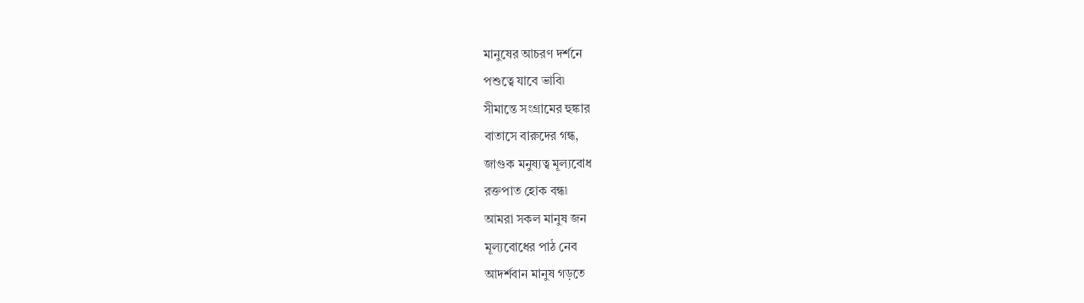মানুষের আচরণ দর্শনে
পশুত্বে যাবে ভাবি৷
সীমান্তে সংগ্রামের হুঙ্কার
বাতাসে বারুদের গন্ধ,
জাগুক মনুষ্যত্ব মূল্যবোধ
রক্তপাত হোক বন্ধ৷
আমরা সকল মানুষ জন
মূল্যবোধের পাঠ নেব
আদর্শবান মানুষ গড়তে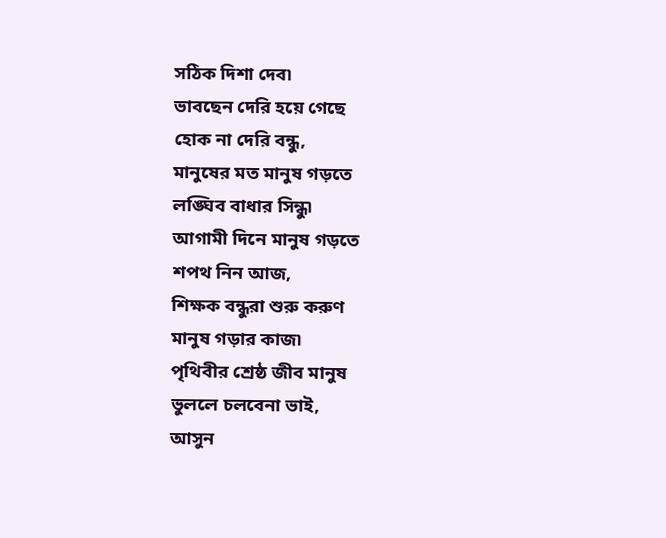সঠিক দিশা দেব৷
ভাবছেন দেরি হয়ে গেছে
হোক না দেরি বন্ধু,
মানুষের মত মানুষ গড়তে
লঙ্ঘিব বাধার সিন্ধু৷
আগামী দিনে মানুষ গড়তে
শপথ নিন আজ,
শিক্ষক বন্ধুরা শুরু করুণ
মানুষ গড়ার কাজ৷
পৃথিবীর শ্রেষ্ঠ জীব মানুষ
ভুললে চলবেনা ভাই,
আসুন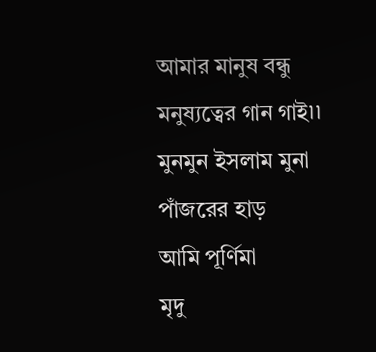আমার মানুষ বন্ধু
মনুষ্যত্বের গান গাই৷৷
মুনমুন ইসলাম মুনা
পাঁজরের হাড়
আমি পূর্ণিমা
মৃদু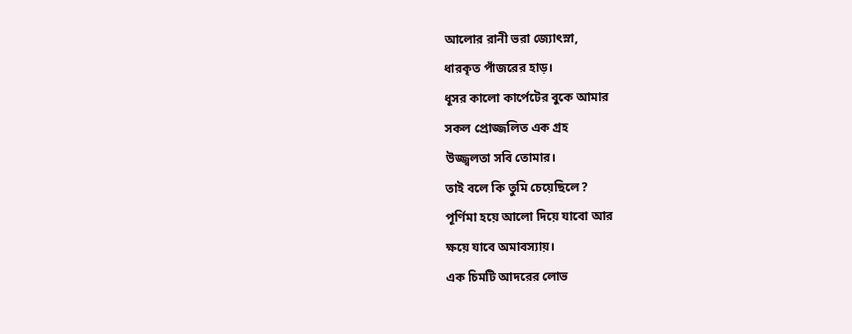আলোর রানী ভরা জ্যোৎস্না,
ধারকৃত পাঁজরের হাড়।
ধূসর কালো কার্পেটের বুকে আমার
সকল প্রোজ্জলিত এক গ্রহ
উজ্জ্বলতা সবি তোমার।
তাই বলে কি তুমি চেয়েছিলে?
পূর্ণিমা হয়ে আলো দিয়ে যাবো আর
ক্ষয়ে যাবে অমাবস্যায়।
এক চিমটি আদরের লোভ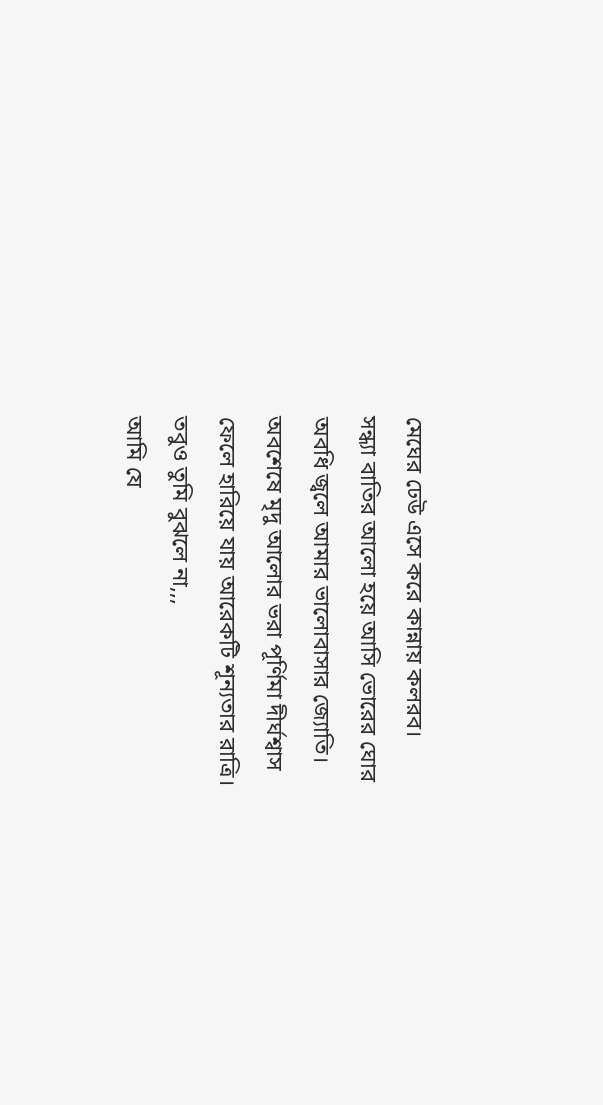মেঘের ঢেউ এসে করে কান্নায় কলরব।
সন্ধ্যা বাতির আলো হয়ে আসি ভোরের ঘোর
অবধি জ্বলে আমার ভালোবাসার জ্যোতি।
অবশেষে মৃদু আলোর ভরা পূর্ণিমা দীর্ঘশ্বাস
ফেলে হারিয়ে যায় আরেকটি শূন্যতার রাত্রি।
তবুও তুমি বুঝলে না,,,
আমি যে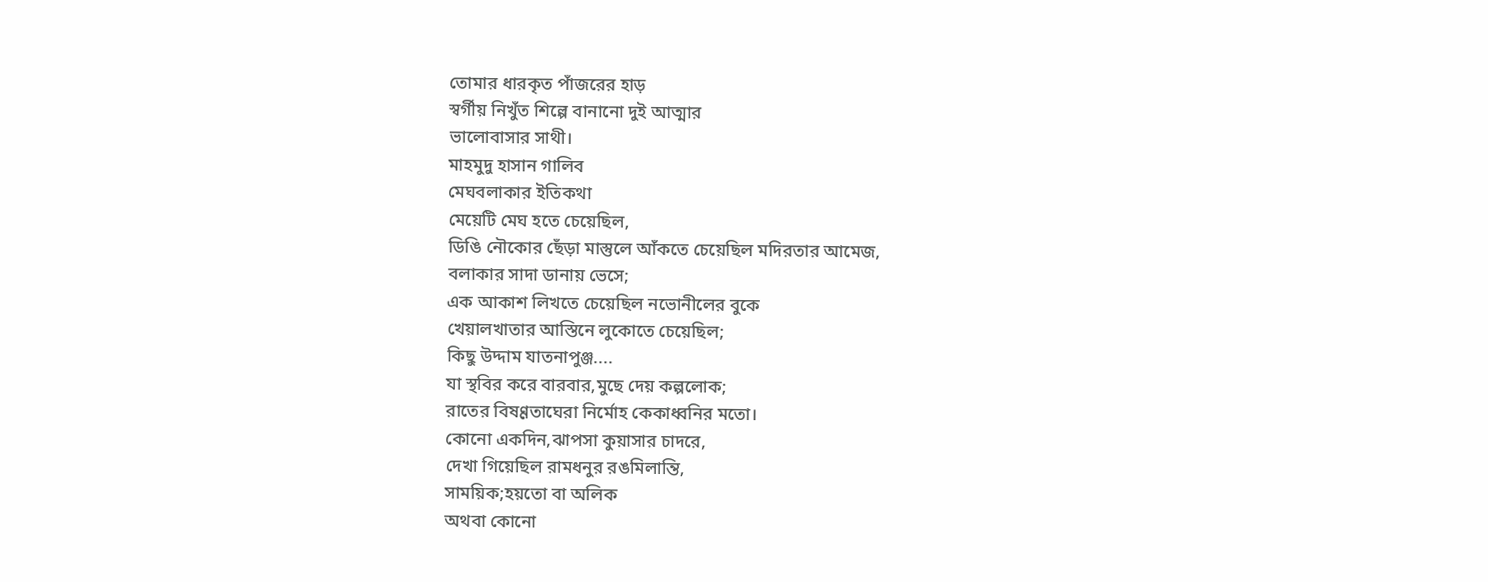তোমার ধারকৃত পাঁজরের হাড়
স্বর্গীয় নিখুঁত শিল্পে বানানো দুই আত্মার
ভালোবাসার সাথী।
মাহমুদু হাসান গালিব
মেঘবলাকার ইতিকথা
মেয়েটি মেঘ হতে চেয়েছিল,
ডিঙি নৌকোর ছেঁড়া মাস্তুলে আঁকতে চেয়েছিল মদিরতার আমেজ,
বলাকার সাদা ডানায় ভেসে;
এক আকাশ লিখতে চেয়েছিল নভোনীলের বুকে
খেয়ালখাতার আস্তিনে লুকোতে চেয়েছিল;
কিছু উদ্দাম যাতনাপুঞ্জ....
যা স্থবির করে বারবার,মুছে দেয় কল্পলোক;
রাতের বিষণ্ণতাঘেরা নির্মোহ কেকাধ্বনির মতো।
কোনো একদিন,ঝাপসা কুয়াসার চাদরে,
দেখা গিয়েছিল রামধনুর রঙমিলান্তি,
সাময়িক;হয়তো বা অলিক
অথবা কোনো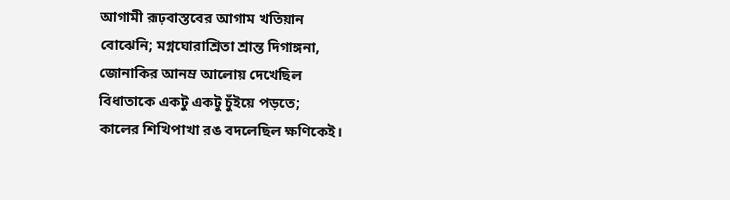আগামী রূঢ়বাস্তবের আগাম খতিয়ান
বোঝেনি; মগ্নঘোরাশ্রিতা শ্রান্ত দিগাঙ্গনা,
জোনাকির আনম্র আলোয় দেখেছিল
বিধাতাকে একটু একটু চুঁইয়ে পড়তে;
কালের শিখিপাখা রঙ বদলেছিল ক্ষণিকেই।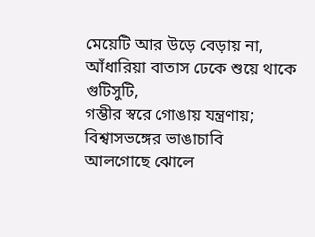মেয়েটি আর উড়ে বেড়ায় না,
আঁধারিয়া বাতাস ঢেকে শুয়ে থাকে গুটিসুটি,
গম্ভীর স্বরে গোঙায় যন্ত্রণায়; বিশ্বাসভঙ্গের ভাঙাচাবি
আলগোছে ঝোলে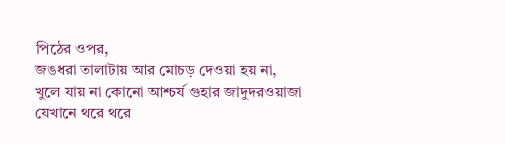পিঠের ওপর,
জঙধরা তালাটায় আর মোচড় দেওয়া হয় না,
খুলে যায় না কোনো আশ্চর্য গুহার জাদুদরওয়াজা
যেখানে থরে থরে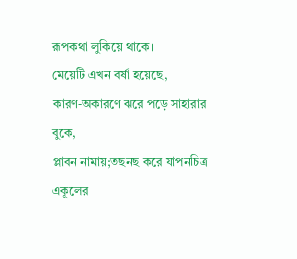রূপকথা লুকিয়ে থাকে।
মেয়েটি এখন বর্ষা হয়েছে,
কারণ-অকারণে ঝরে পড়ে সাহারার বুকে,
প্লাবন নামায়;তছনছ করে যাপনচিত্র
একূলের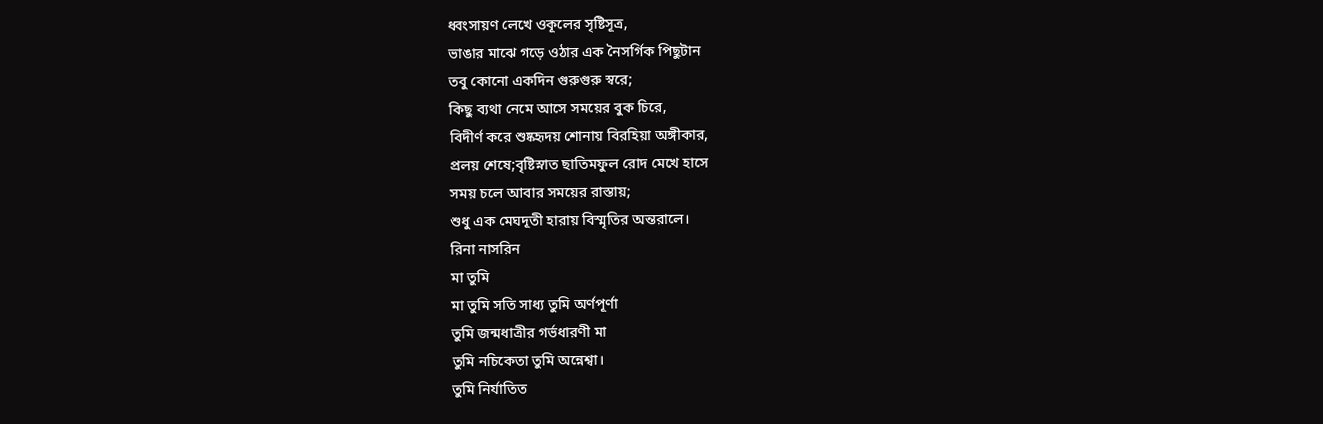ধ্বংসায়ণ লেখে ওকূলের সৃষ্টিসূত্র,
ভাঙার মাঝে গড়ে ওঠার এক নৈসর্গিক পিছুটান
তবু কোনো একদিন গুরুগুরু স্বরে;
কিছু ব্যথা নেমে আসে সময়ের বুক চিরে,
বিদীর্ণ করে শুষ্কহৃদয় শোনায় বিরহিয়া অঙ্গীকার,
প্রলয় শেষে;বৃষ্টিস্নাত ছাতিমফুল রোদ মেখে হাসে
সময় চলে আবার সময়ের রাস্তায়;
শুধু এক মেঘদূতী হারায় বিস্মৃতির অন্তরালে।
রিনা নাসরিন
মা তুমি
মা তুমি সতি সাধ্য তুমি অর্ণপূর্ণা
তুমি জন্মধাত্রীর গর্ভধারণী মা
তুমি নচিকেতা তুমি অন্নেশ্বা।
তুমি নির্যাতিত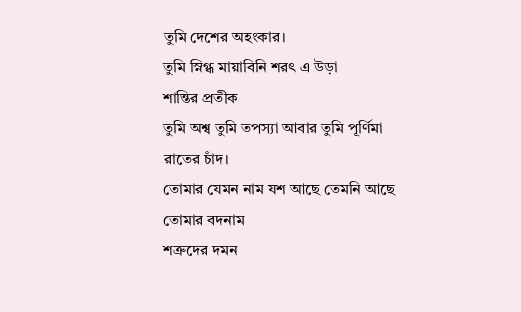তুমি দেশের অহংকার।
তুমি স্নিগ্ধ মায়াবিনি শরৎ এ উড়া
শান্তির প্রতীক
তুমি অশ্ব তুমি তপস্যা আবার তুমি পূর্ণিমা
রাতের চাঁদ।
তোমার যেমন নাম যশ আছে তেমনি আছে
তোমার বদনাম
শত্রুদের দমন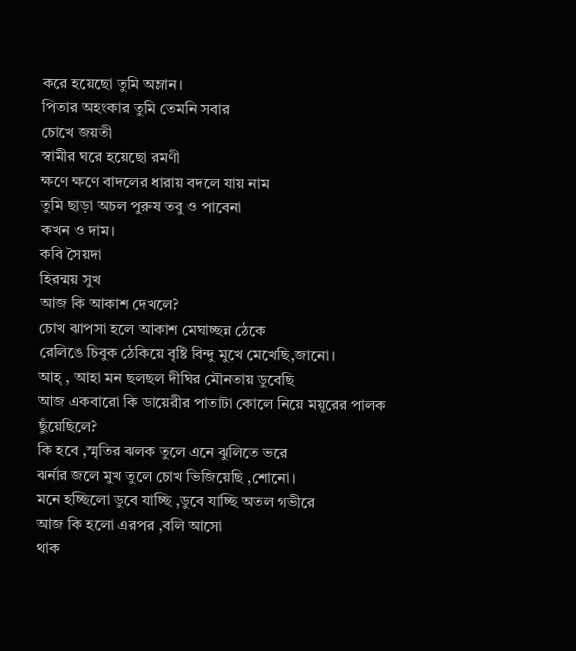করে হয়েছো তুমি অম্লান।
পিতার অহংকার তুমি তেমনি সবার
চোখে জয়তী
স্বামীর ঘরে হয়েছো রমণী
ক্ষণে ক্ষণে বাদলের ধারায় বদলে যায় নাম
তুমি ছাড়া অচল পুরুষ তবু ও পাবেনা
কখন ও দাম।
কবি সৈয়দা
হিরন্ময় সুখ
আজ কি আকাশ দেখলে?
চোখ ঝাপসা হলে আকাশ মেঘাচ্ছন্ন ঠেকে
রেলিঙে চিবুক ঠেকিয়ে বৃষ্টি বিন্দু মুখে মেখেছি,জানো।
আহ্ , আহা মন ছলছল দীঘির মৌনতায় ডুবেছি
আজ একবারো কি ডায়েরীর পাতাটা কোলে নিয়ে ময়ূরের পালক ছুঁয়েছিলে?
কি হবে ,স্মৃতির ঝলক তুলে এনে ঝুলিতে ভরে
ঝর্নার জলে মুখ তুলে চোখ ভিজিয়েছি ,শোনো।
মনে হচ্ছিলো ডুবে যাচ্ছি ,ডুবে যাচ্ছি অতল গভীরে
আজ কি হলো এরপর ,বলি আসো
থাক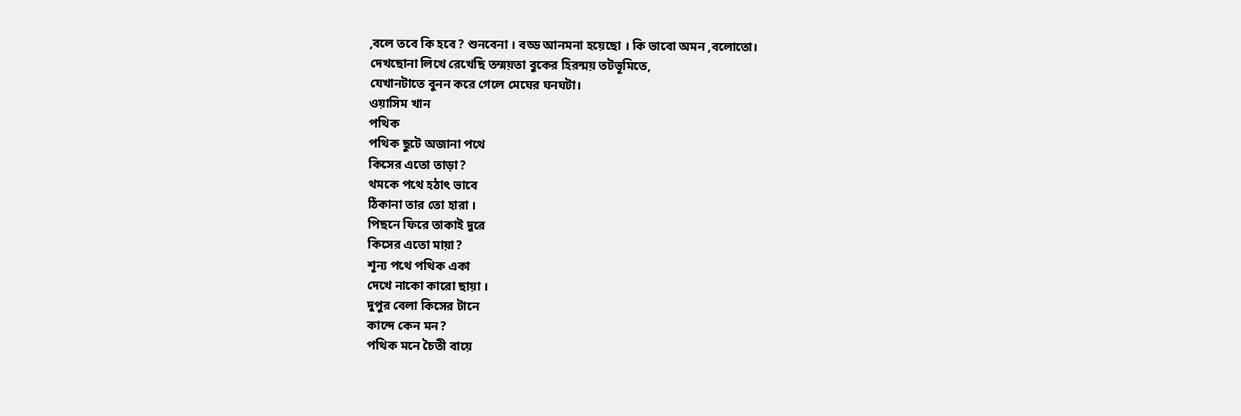,বলে তবে কি হবে? শুনবেনা । বড্ড আনমনা হয়েছো । কি ভাবো অমন ,বলোতো।
দেখছোনা লিখে রেখেছি তন্ময়তা বুকের হিরন্ময় তটভূমিতে,
যেখানটাতে বুনন করে গেলে মেঘের ঘনঘটা।
ওয়াসিম খান
পথিক
পথিক ছুটে অজানা পথে
কিসের এতো তাড়া?
থমকে পথে হঠাৎ ভাবে
ঠিকানা তার তো হারা ।
পিছনে ফিরে তাকাই দুরে
কিসের এতো মায়া?
শূন্য পথে পথিক একা
দেখে নাকো কারো ছায়া ।
দুপুর বেলা কিসের টানে
কান্দে কেন মন?
পথিক মনে চৈতী বায়ে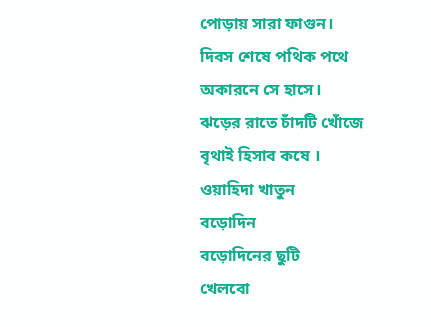পোড়ায় সারা ফাগুন।
দিবস শেষে পথিক পথে
অকারনে সে হাসে।
ঝড়ের রাতে চাঁদটি খোঁজে
বৃথাই হিসাব কষে ।
ওয়াহিদা খাতুন
বড়োদিন
বড়োদিনের ছুটি
খেলবো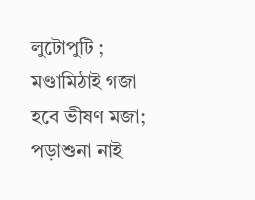লুটোপুটি ;
মণ্ডামিঠাই গজা
হবে ভীষণ মজা;
পড়াশুনা নাই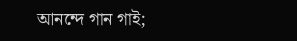আনন্দে গান গাই;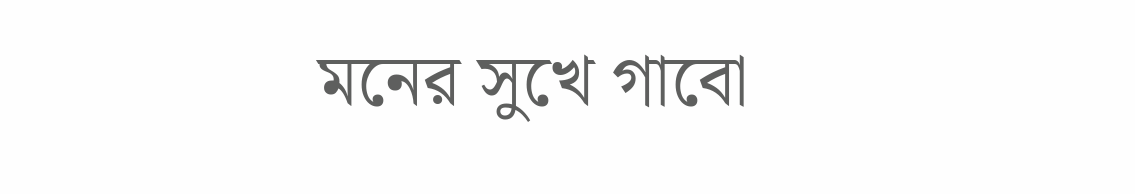মনের সুখে গাবো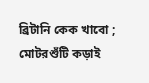ব্রিটানি কেক খাবো ;
মোটরশুঁটি কড়াই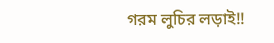গরম লুচির লড়াই!!